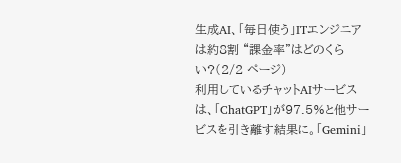生成AI、「毎日使う」ITエンジニアは約8割 “課金率”はどのくらい?(2/2 ページ)
利用しているチャットAIサービスは、「ChatGPT」が97.5%と他サービスを引き離す結果に。「Gemini」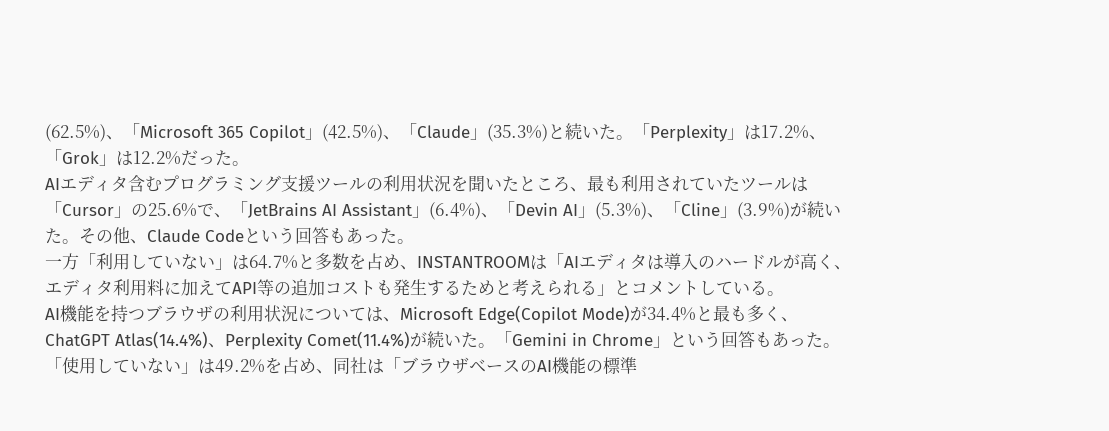(62.5%)、「Microsoft 365 Copilot」(42.5%)、「Claude」(35.3%)と続いた。「Perplexity」は17.2%、「Grok」は12.2%だった。
AIエディタ含むプログラミング支援ツールの利用状況を聞いたところ、最も利用されていたツールは「Cursor」の25.6%で、「JetBrains AI Assistant」(6.4%)、「Devin AI」(5.3%)、「Cline」(3.9%)が続いた。その他、Claude Codeという回答もあった。
一方「利用していない」は64.7%と多数を占め、INSTANTROOMは「AIエディタは導入のハードルが高く、エディタ利用料に加えてAPI等の追加コストも発生するためと考えられる」とコメントしている。
AI機能を持つブラウザの利用状況については、Microsoft Edge(Copilot Mode)が34.4%と最も多く、ChatGPT Atlas(14.4%)、Perplexity Comet(11.4%)が続いた。「Gemini in Chrome」という回答もあった。
「使用していない」は49.2%を占め、同社は「ブラウザベースのAI機能の標準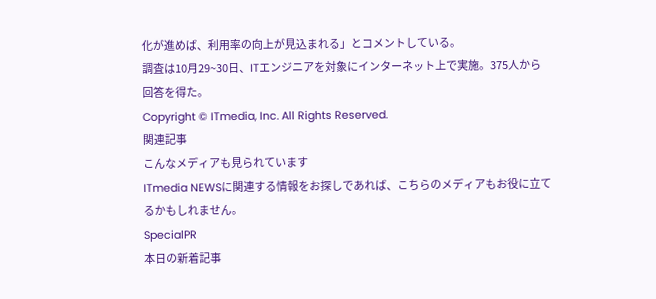化が進めば、利用率の向上が見込まれる」とコメントしている。
調査は10月29~30日、ITエンジニアを対象にインターネット上で実施。375人から回答を得た。
Copyright © ITmedia, Inc. All Rights Reserved.
関連記事
こんなメディアも見られています
ITmedia NEWSに関連する情報をお探しであれば、こちらのメディアもお役に立てるかもしれません。
SpecialPR
本日の新着記事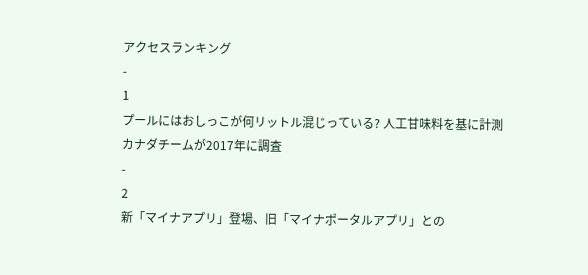アクセスランキング
-
1
プールにはおしっこが何リットル混じっている? 人工甘味料を基に計測 カナダチームが2017年に調査
-
2
新「マイナアプリ」登場、旧「マイナポータルアプリ」との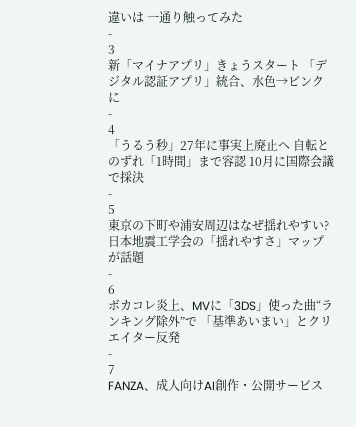違いは 一通り触ってみた
-
3
新「マイナアプリ」きょうスタート 「デジタル認証アプリ」統合、水色→ピンクに
-
4
「うるう秒」27年に事実上廃止へ 自転とのずれ「1時間」まで容認 10月に国際会議で採決
-
5
東京の下町や浦安周辺はなぜ揺れやすい? 日本地震工学会の「揺れやすさ」マップが話題
-
6
ボカコレ炎上、MVに「3DS」使った曲“ランキング除外”で 「基準あいまい」とクリエイター反発
-
7
FANZA、成人向けAI創作・公開サービス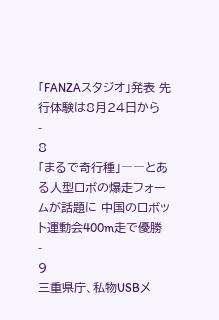「FANZAスタジオ」発表 先行体験は8月24日から
-
8
「まるで奇行種」――とある人型ロボの爆走フォームが話題に 中国のロボット運動会400m走で優勝
-
9
三重県庁、私物USBメ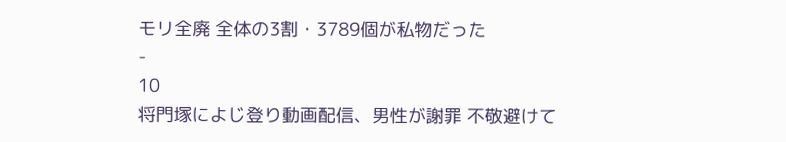モリ全廃 全体の3割・3789個が私物だった
-
10
将門塚によじ登り動画配信、男性が謝罪 不敬避けて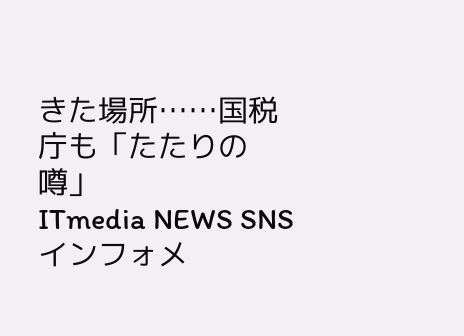きた場所……国税庁も「たたりの噂」
ITmedia NEWS SNS
インフォメ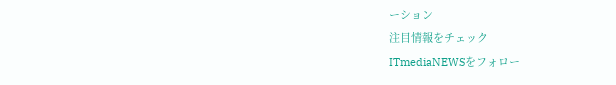ーション
注目情報をチェック
ITmediaNEWSをフォロー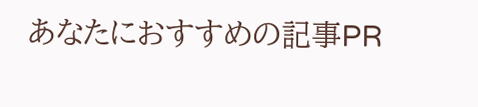あなたにおすすめの記事PR